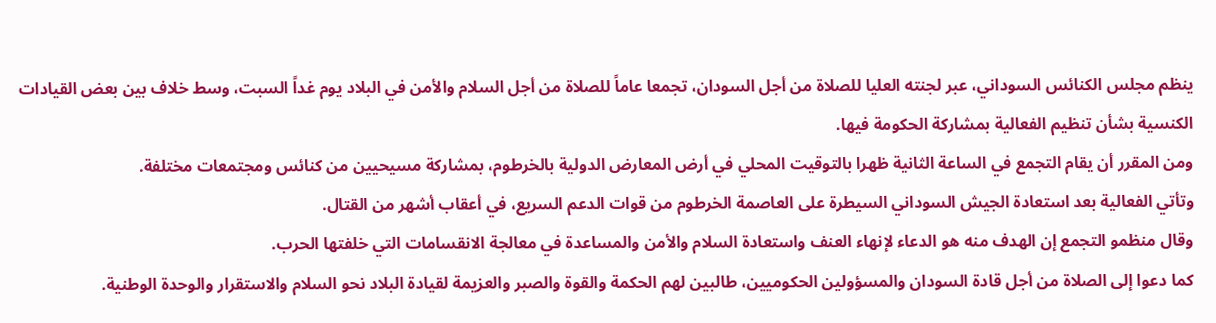ينظم مجلس الكنائس السوداني، عبر لجنته العليا للصلاة من أجل السودان، تجمعا عاماً للصلاة من أجل السلام والأمن في البلاد يوم غداً السبت، وسط خلاف بين بعض القيادات الكنسية بشأن تنظيم الفعالية بمشاركة الحكومة فيها.
ومن المقرر أن يقام التجمع في الساعة الثانية ظهرا بالتوقيت المحلي في أرض المعارض الدولية بالخرطوم، بمشاركة مسيحيين من كنائس ومجتمعات مختلفة.
وتأتي الفعالية بعد استعادة الجيش السوداني السيطرة على العاصمة الخرطوم من قوات الدعم السريع، في أعقاب أشهر من القتال.
وقال منظمو التجمع إن الهدف منه هو الدعاء لإنهاء العنف واستعادة السلام والأمن والمساعدة في معالجة الانقسامات التي خلفتها الحرب.
كما دعوا إلى الصلاة من أجل قادة السودان والمسؤولين الحكوميين، طالبين لهم الحكمة والقوة والصبر والعزيمة لقيادة البلاد نحو السلام والاستقرار والوحدة الوطنية.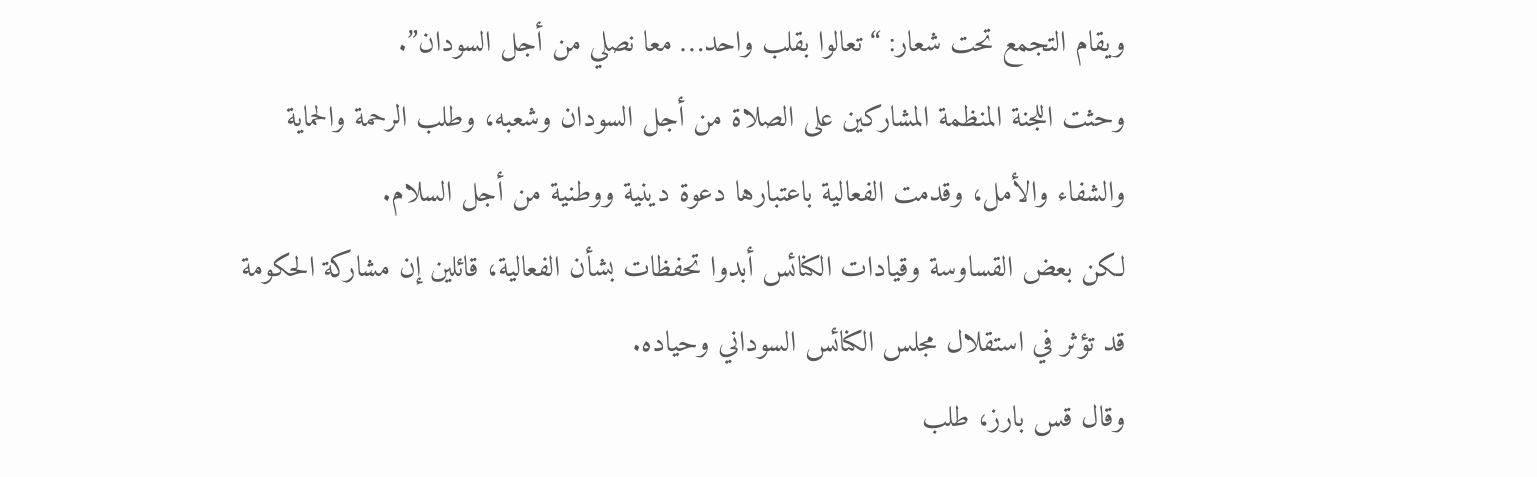ويقام التجمع تحت شعار: “تعالوا بقلب واحد… معا نصلي من أجل السودان”.
وحثت اللجنة المنظمة المشاركين على الصلاة من أجل السودان وشعبه، وطلب الرحمة والحماية والشفاء والأمل، وقدمت الفعالية باعتبارها دعوة دينية ووطنية من أجل السلام.
لكن بعض القساوسة وقيادات الكنائس أبدوا تحفظات بشأن الفعالية، قائلين إن مشاركة الحكومة قد تؤثر في استقلال مجلس الكنائس السوداني وحياده.
وقال قس بارز، طلب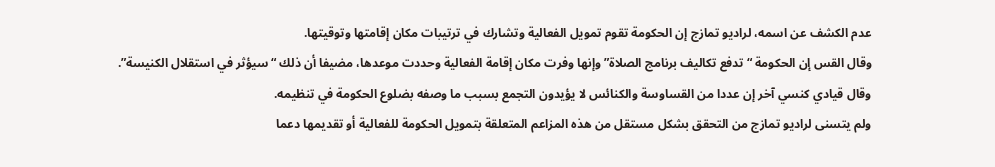عدم الكشف عن اسمه، لراديو تمازج إن الحكومة تقوم تمويل الفعالية وتشارك في ترتيبات مكان إقامتها وتوقيتها.
وقال القس إن الحكومة “تدفع تكاليف برنامج الصلاة” وإنها وفرت مكان إقامة الفعالية وحددت موعدها، مضيفا أن ذلك “سيؤثر في استقلال الكنيسة”.
وقال قيادي كنسي آخر إن عددا من القساوسة والكنائس لا يؤيدون التجمع بسبب ما وصفه بضلوع الحكومة في تنظيمه.
ولم يتسنى لراديو تمازج من التحقق بشكل مستقل من هذه المزاعم المتعلقة بتمويل الحكومة للفعالية أو تقديمها دعما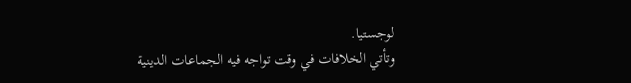لوجستيا.
وتأتي الخلافات في وقت تواجه فيه الجماعات الدينية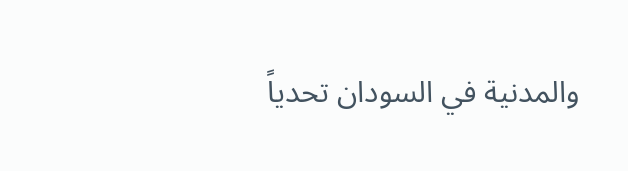والمدنية في السودان تحدياً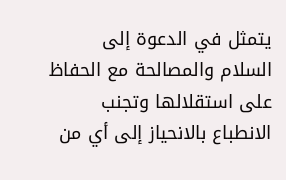يتمثل في الدعوة إلى السلام والمصالحة مع الحفاظ على استقلالها وتجنب الانطباع بالانحياز إلى أي من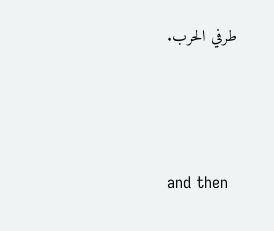طرفي الحرب.




and then